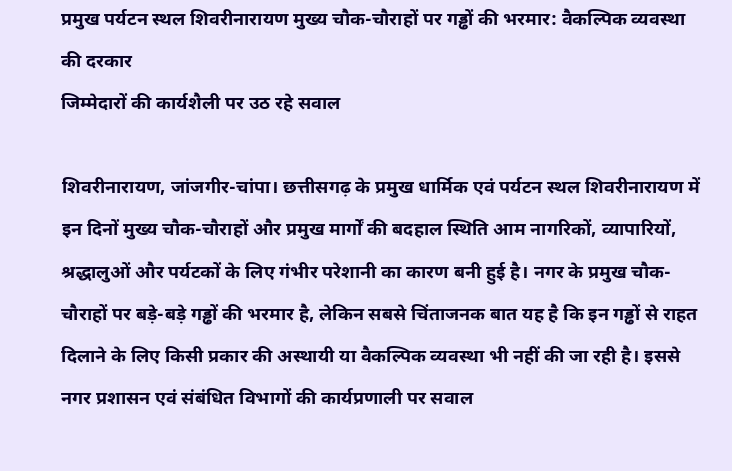प्रमुख पर्यटन स्थल शिवरीनारायण मुख्य चौक-चौराहों पर गड्ढों की भरमार: वैकल्पिक व्यवस्था की दरकार
जिम्मेदारों की कार्यशैली पर उठ रहे सवाल

शिवरीनारायण, जांजगीर-चांपा। छत्तीसगढ़ के प्रमुख धार्मिक एवं पर्यटन स्थल शिवरीनारायण में इन दिनों मुख्य चौक-चौराहों और प्रमुख मार्गों की बदहाल स्थिति आम नागरिकों, व्यापारियों, श्रद्धालुओं और पर्यटकों के लिए गंभीर परेशानी का कारण बनी हुई है। नगर के प्रमुख चौक-चौराहों पर बड़े-बड़े गड्ढों की भरमार है, लेकिन सबसे चिंताजनक बात यह है कि इन गड्ढों से राहत दिलाने के लिए किसी प्रकार की अस्थायी या वैकल्पिक व्यवस्था भी नहीं की जा रही है। इससे नगर प्रशासन एवं संबंधित विभागों की कार्यप्रणाली पर सवाल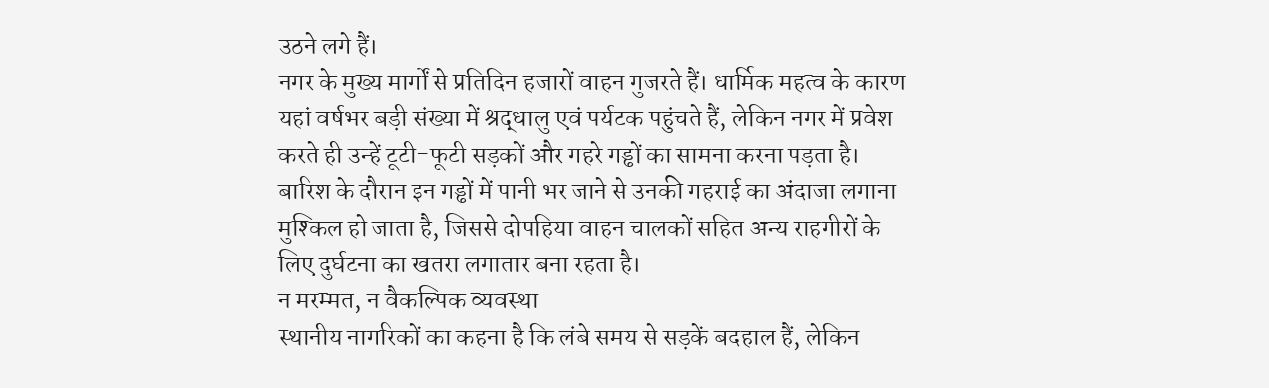उठने लगे हैं।
नगर के मुख्य मार्गों से प्रतिदिन हजारों वाहन गुजरते हैं। धार्मिक महत्व के कारण यहां वर्षभर बड़ी संख्या में श्रद्धालु एवं पर्यटक पहुंचते हैं, लेकिन नगर में प्रवेश करते ही उन्हें टूटी-फूटी सड़कों और गहरे गड्ढों का सामना करना पड़ता है। बारिश के दौरान इन गड्ढों में पानी भर जाने से उनकी गहराई का अंदाजा लगाना मुश्किल हो जाता है, जिससे दोपहिया वाहन चालकों सहित अन्य राहगीरों के लिए दुर्घटना का खतरा लगातार बना रहता है।
न मरम्मत, न वैकल्पिक व्यवस्था
स्थानीय नागरिकों का कहना है कि लंबे समय से सड़कें बदहाल हैं, लेकिन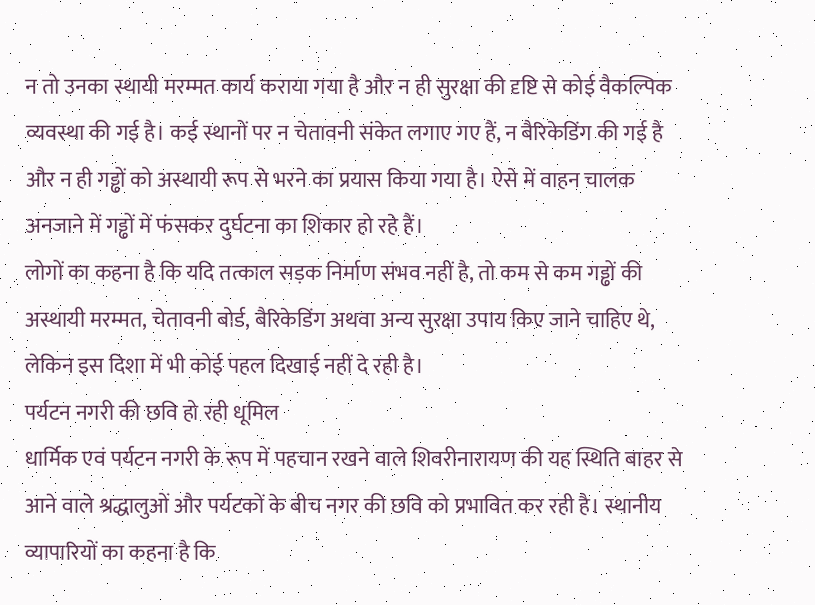न तो उनका स्थायी मरम्मत कार्य कराया गया है और न ही सुरक्षा की दृष्टि से कोई वैकल्पिक व्यवस्था की गई है। कई स्थानों पर न चेतावनी संकेत लगाए गए हैं, न बैरिकेडिंग की गई है और न ही गड्ढों को अस्थायी रूप से भरने का प्रयास किया गया है। ऐसे में वाहन चालक अनजाने में गड्ढों में फंसकर दुर्घटना का शिकार हो रहे हैं।
लोगों का कहना है कि यदि तत्काल सड़क निर्माण संभव नहीं है, तो कम से कम गड्ढों की अस्थायी मरम्मत, चेतावनी बोर्ड, बैरिकेडिंग अथवा अन्य सुरक्षा उपाय किए जाने चाहिए थे, लेकिन इस दिशा में भी कोई पहल दिखाई नहीं दे रही है।
पर्यटन नगरी की छवि हो रही धूमिल
धार्मिक एवं पर्यटन नगरी के रूप में पहचान रखने वाले शिवरीनारायण की यह स्थिति बाहर से आने वाले श्रद्धालुओं और पर्यटकों के बीच नगर की छवि को प्रभावित कर रही है। स्थानीय व्यापारियों का कहना है कि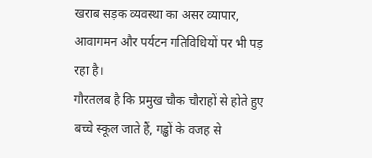खराब सड़क व्यवस्था का असर व्यापार, आवागमन और पर्यटन गतिविधियों पर भी पड़ रहा है।
गौरतलब है कि प्रमुख चौक चौराहों से होते हुए बच्चे स्कूल जाते हैं, गड्ढों के वजह से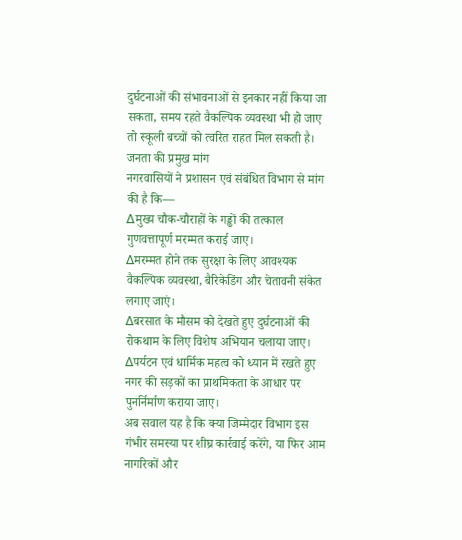दुर्घटनाओं की संभावनाओं से इनकार नहीं किया जा सकता, समय रहते वैकल्पिक व्यवस्था भी हो जाए तो स्कूली बच्चों को त्वरित राहत मिल सकती है।
जनता की प्रमुख मांग
नगरवासियों ने प्रशासन एवं संबंधित विभाग से मांग की है कि—
∆मुख्य चौक-चौराहों के गड्ढों की तत्काल गुणवत्तापूर्ण मरम्मत कराई जाए।
∆मरम्मत होने तक सुरक्षा के लिए आवश्यक वैकल्पिक व्यवस्था, बैरिकेडिंग और चेतावनी संकेत लगाए जाएं।
∆बरसात के मौसम को देखते हुए दुर्घटनाओं की रोकथाम के लिए विशेष अभियान चलाया जाए।
∆पर्यटन एवं धार्मिक महत्व को ध्यान में रखते हुए नगर की सड़कों का प्राथमिकता के आधार पर पुनर्निर्माण कराया जाए।
अब सवाल यह है कि क्या जिम्मेदार विभाग इस गंभीर समस्या पर शीघ्र कार्रवाई करेंगे, या फिर आम नागरिकों और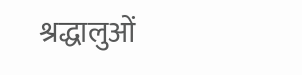श्रद्धालुओं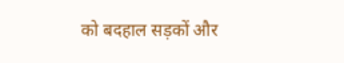को बदहाल सड़कों और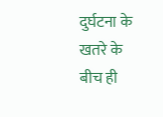दुर्घटना के खतरे के बीच ही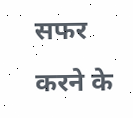सफर करने के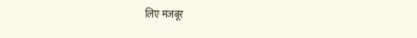लिए मजबूर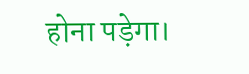होना पड़ेगा।